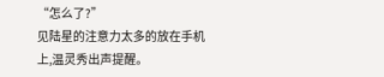“怎么了?”
见陆星的注意力太多的放在手机上,温灵秀出声提醒。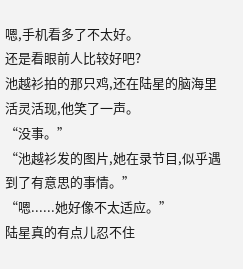嗯,手机看多了不太好。
还是看眼前人比较好吧?
池越衫拍的那只鸡,还在陆星的脑海里活灵活现,他笑了一声。
“没事。”
“池越衫发的图片,她在录节目,似乎遇到了有意思的事情。”
“嗯......她好像不太适应。”
陆星真的有点儿忍不住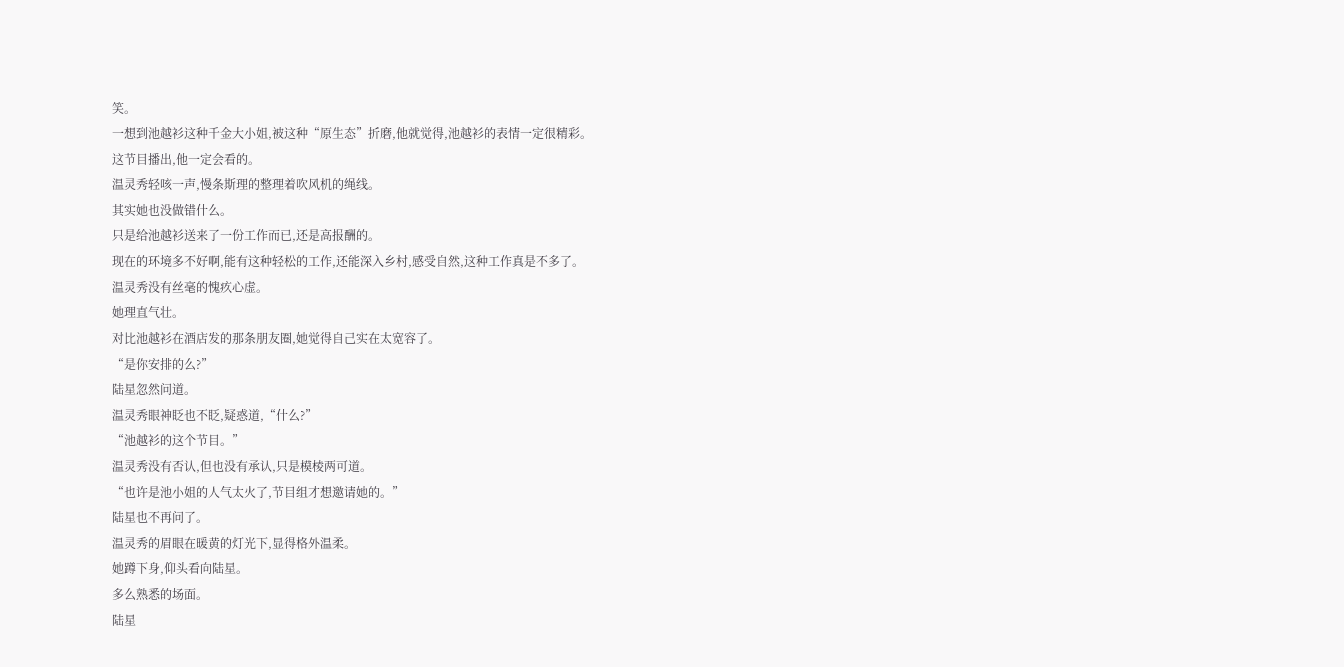笑。
一想到池越衫这种千金大小姐,被这种“原生态”折磨,他就觉得,池越衫的表情一定很精彩。
这节目播出,他一定会看的。
温灵秀轻咳一声,慢条斯理的整理着吹风机的绳线。
其实她也没做错什么。
只是给池越衫送来了一份工作而已,还是高报酬的。
现在的环境多不好啊,能有这种轻松的工作,还能深入乡村,感受自然,这种工作真是不多了。
温灵秀没有丝毫的愧疚心虚。
她理直气壮。
对比池越衫在酒店发的那条朋友圈,她觉得自己实在太宽容了。
“是你安排的么?”
陆星忽然问道。
温灵秀眼神眨也不眨,疑惑道,“什么?”
“池越衫的这个节目。”
温灵秀没有否认,但也没有承认,只是模棱两可道。
“也许是池小姐的人气太火了,节目组才想邀请她的。”
陆星也不再问了。
温灵秀的眉眼在暖黄的灯光下,显得格外温柔。
她蹲下身,仰头看向陆星。
多么熟悉的场面。
陆星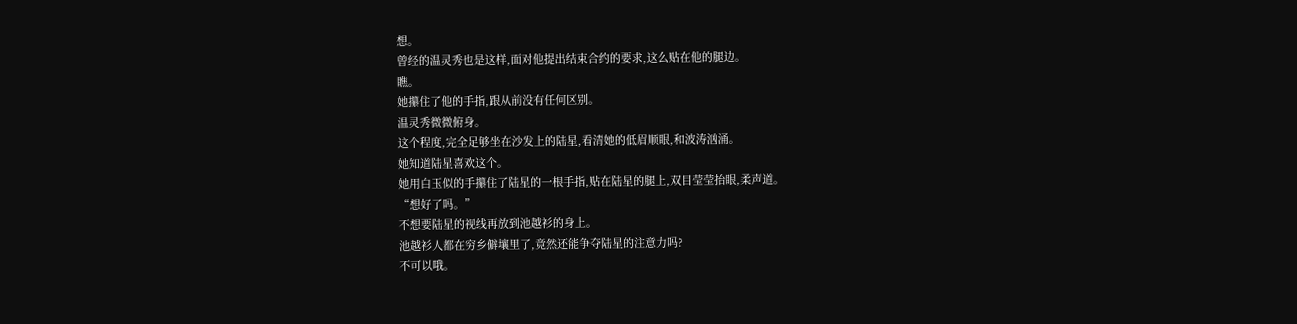想。
曾经的温灵秀也是这样,面对他提出结束合约的要求,这么贴在他的腿边。
瞧。
她攥住了他的手指,跟从前没有任何区别。
温灵秀微微俯身。
这个程度,完全足够坐在沙发上的陆星,看清她的低眉顺眼,和波涛汹涌。
她知道陆星喜欢这个。
她用白玉似的手攥住了陆星的一根手指,贴在陆星的腿上,双目莹莹抬眼,柔声道。
“想好了吗。”
不想要陆星的视线再放到池越衫的身上。
池越衫人都在穷乡僻壤里了,竟然还能争夺陆星的注意力吗?
不可以哦。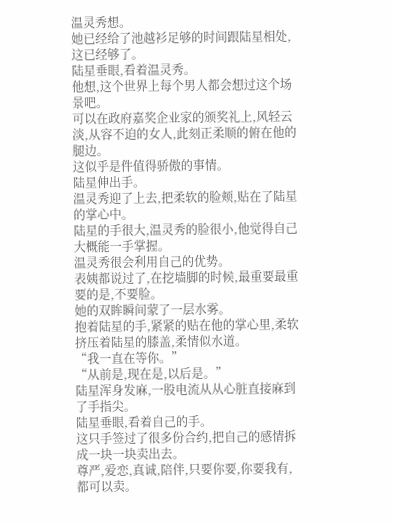温灵秀想。
她已经给了池越衫足够的时间跟陆星相处,这已经够了。
陆星垂眼,看着温灵秀。
他想,这个世界上每个男人都会想过这个场景吧。
可以在政府嘉奖企业家的颁奖礼上,风轻云淡,从容不迫的女人,此刻正柔顺的俯在他的腿边。
这似乎是件值得骄傲的事情。
陆星伸出手。
温灵秀迎了上去,把柔软的脸颊,贴在了陆星的掌心中。
陆星的手很大,温灵秀的脸很小,他觉得自己大概能一手掌握。
温灵秀很会利用自己的优势。
表姨都说过了,在挖墙脚的时候,最重要最重要的是,不要脸。
她的双眸瞬间蒙了一层水雾。
抱着陆星的手,紧紧的贴在他的掌心里,柔软挤压着陆星的膝盖,柔情似水道。
“我一直在等你。”
“从前是,现在是,以后是。”
陆星浑身发麻,一股电流从从心脏直接麻到了手指尖。
陆星垂眼,看着自己的手。
这只手签过了很多份合约,把自己的感情拆成一块一块卖出去。
尊严,爱恋,真诚,陪伴,只要你要,你要我有,都可以卖。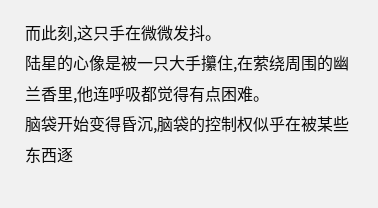而此刻,这只手在微微发抖。
陆星的心像是被一只大手攥住,在萦绕周围的幽兰香里,他连呼吸都觉得有点困难。
脑袋开始变得昏沉,脑袋的控制权似乎在被某些东西逐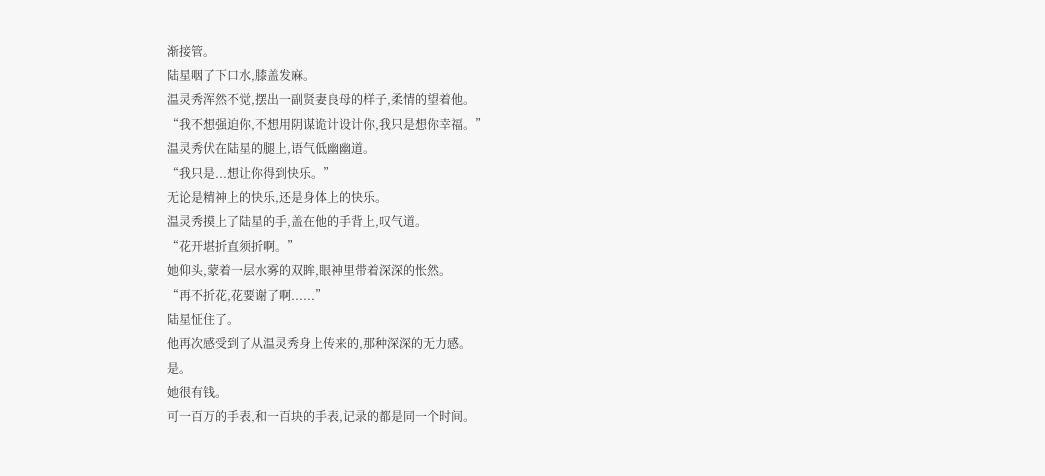渐接管。
陆星咽了下口水,膝盖发麻。
温灵秀浑然不觉,摆出一副贤妻良母的样子,柔情的望着他。
“我不想强迫你,不想用阴谋诡计设计你,我只是想你幸福。”
温灵秀伏在陆星的腿上,语气低幽幽道。
“我只是...想让你得到快乐。”
无论是精神上的快乐,还是身体上的快乐。
温灵秀摸上了陆星的手,盖在他的手背上,叹气道。
“花开堪折直须折啊。”
她仰头,蒙着一层水雾的双眸,眼神里带着深深的怅然。
“再不折花,花要谢了啊......”
陆星怔住了。
他再次感受到了从温灵秀身上传来的,那种深深的无力感。
是。
她很有钱。
可一百万的手表,和一百块的手表,记录的都是同一个时间。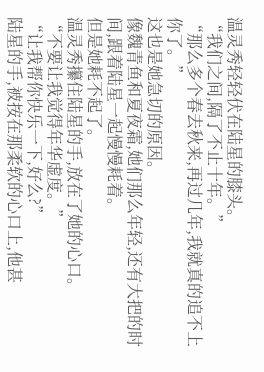温灵秀轻轻伏在陆星的膝头。
“我们之间,隔了不止十年。”
“那么多个春去秋来,再过几年,我就真的追不上你了。”
这也是她急切的原因。
像魏青鱼和夏夜霜,她们那么年轻,还有大把的时间,跟着陆星一起慢慢耗着。
但是她耗不起了。
温灵秀攥住陆星的手,放在了她的心口。
“不要让我觉得年华虚度。”
“让我帮你快乐一下,好么?”
陆星的手,被按在那柔软的心口上,他甚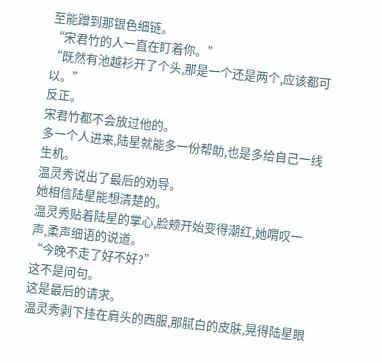至能蹭到那银色细链。
“宋君竹的人一直在盯着你。”
“既然有池越衫开了个头,那是一个还是两个,应该都可以。”
反正。
宋君竹都不会放过他的。
多一个人进来,陆星就能多一份帮助,也是多给自己一线生机。
温灵秀说出了最后的劝导。
她相信陆星能想清楚的。
温灵秀贴着陆星的掌心,脸颊开始变得潮红,她喟叹一声,柔声细语的说道。
“今晚不走了好不好?”
这不是问句。
这是最后的请求。
温灵秀剥下挂在肩头的西服,那腻白的皮肤,晃得陆星眼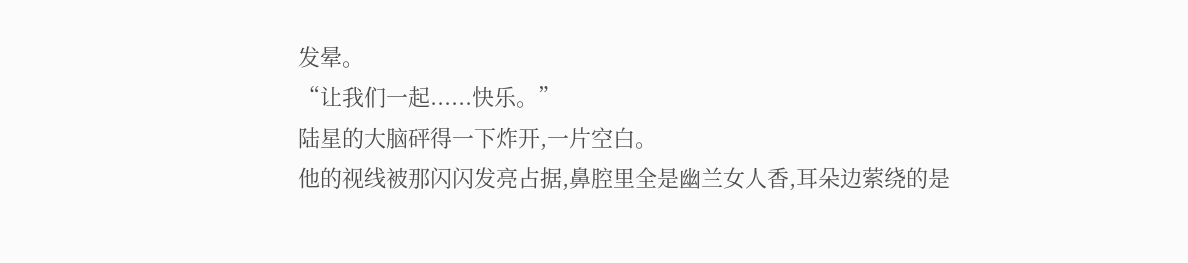发晕。
“让我们一起......快乐。”
陆星的大脑砰得一下炸开,一片空白。
他的视线被那闪闪发亮占据,鼻腔里全是幽兰女人香,耳朵边萦绕的是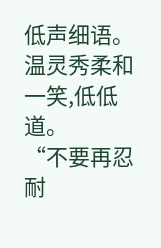低声细语。
温灵秀柔和一笑,低低道。
“不要再忍耐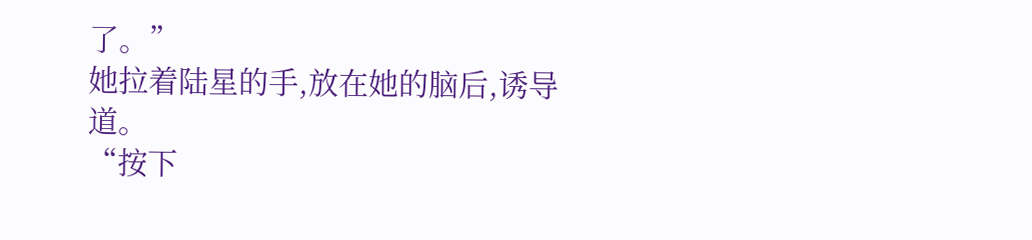了。”
她拉着陆星的手,放在她的脑后,诱导道。
“按下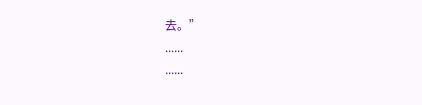去。”
......
......